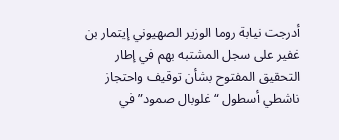أدرجت نيابة روما الوزير الصهيوني إيتمار بن غفير على سجل المشتبه بهم في إطار التحقيق المفتوح بشأن توقيف واحتجاز ناشطي أسطول “غلوبال صمود” في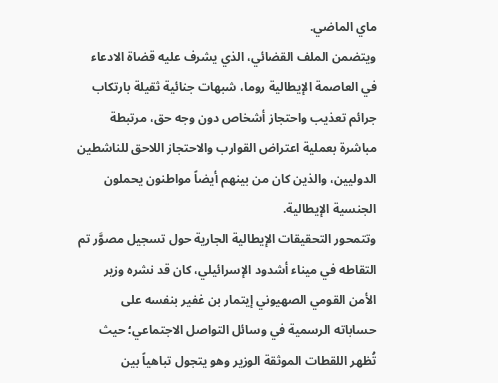ماي الماضي.
ويتضمن الملف القضائي، الذي يشرف عليه قضاة الادعاء في العاصمة الإيطالية روما، شبهات جنائية ثقيلة بارتكاب جرائم تعذيب واحتجاز أشخاص دون وجه حق، مرتبطة مباشرة بعملية اعتراض القوارب والاحتجاز اللاحق للناشطين الدوليين، والذين كان من بينهم أيضاً مواطنون يحملون الجنسية الإيطالية.
وتتمحور التحقيقات الإيطالية الجارية حول تسجيل مصوَّر تم التقاطه في ميناء أشدود الإسرائيلي، كان قد نشره وزير الأمن القومي الصهيوني إيتمار بن غفير بنفسه على حساباته الرسمية في وسائل التواصل الاجتماعي؛ حيث تُظهر اللقطات الموثقة الوزير وهو يتجول تباهياً بين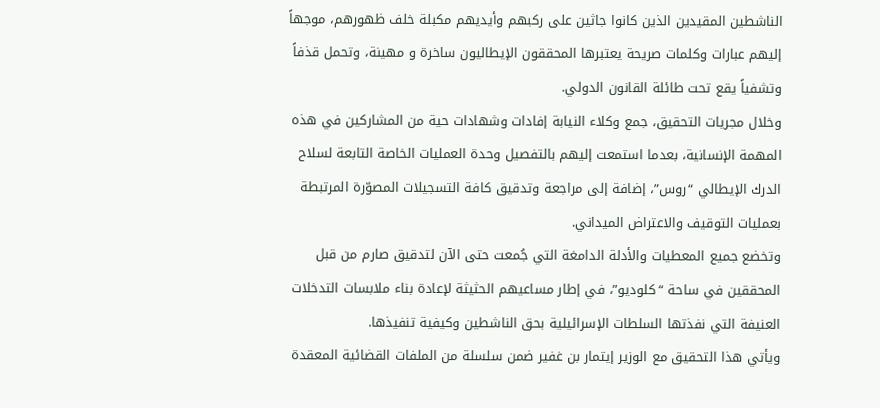الناشطين المقيدين الذين كانوا جاثين على ركبهم وأيديهم مكبلة خلف ظهورهم، موجهاً إليهم عبارات وكلمات صريحة يعتبرها المحققون الإيطاليون ساخرة و مهينة، وتحمل قذفاً وتشفياً يقع تحت طائلة القانون الدولي.
وخلال مجريات التحقيق، جمع وكلاء النيابة إفادات وشهادات حية من المشاركين في هذه المهمة الإنسانية، بعدما استمعت إليهم بالتفصيل وحدة العمليات الخاصة التابعة لسلاح الدرك الإيطالي “روس”، إضافة إلى مراجعة وتدقيق كافة التسجيلات المصوّرة المرتبطة بعمليات التوقيف والاعتراض الميداني.
وتخضع جميع المعطيات والأدلة الدامغة التي جُمعت حتى الآن لتدقيق صارم من قبل المحققين في ساحة “كلوديو”، في إطار مساعيهم الحثيثة لإعادة بناء ملابسات التدخلات العنيفة التي نفذتها السلطات الإسرائيلية بحق الناشطين وكيفية تنفيذها.
ويأتي هذا التحقيق مع الوزير إيتمار بن غفير ضمن سلسلة من الملفات القضائية المعقدة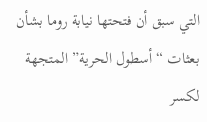التي سبق أن فتحتها نيابة روما بشأن بعثات “أسطول الحرية” المتجهة لكسر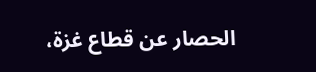الحصار عن قطاع غزة،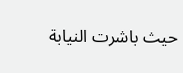حيث باشرت النيابة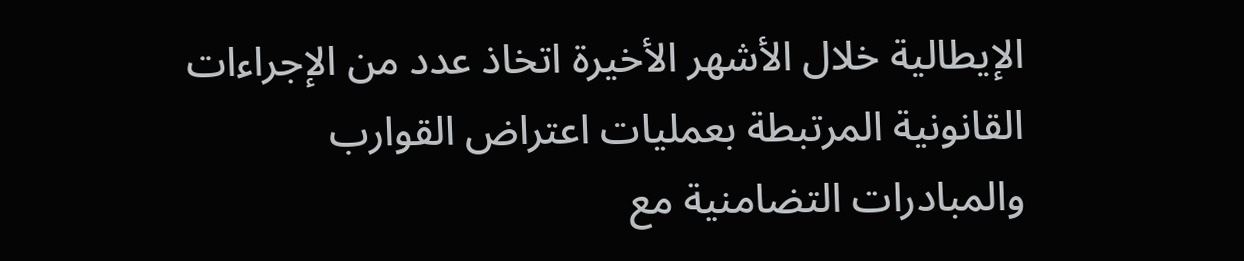الإيطالية خلال الأشهر الأخيرة اتخاذ عدد من الإجراءات القانونية المرتبطة بعمليات اعتراض القوارب والمبادرات التضامنية مع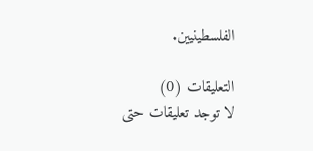الفلسطينيين.

التعليقات (0)
لا توجد تعليقات حتى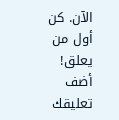الآن. كن أول من يعلق!
أضف تعليقك